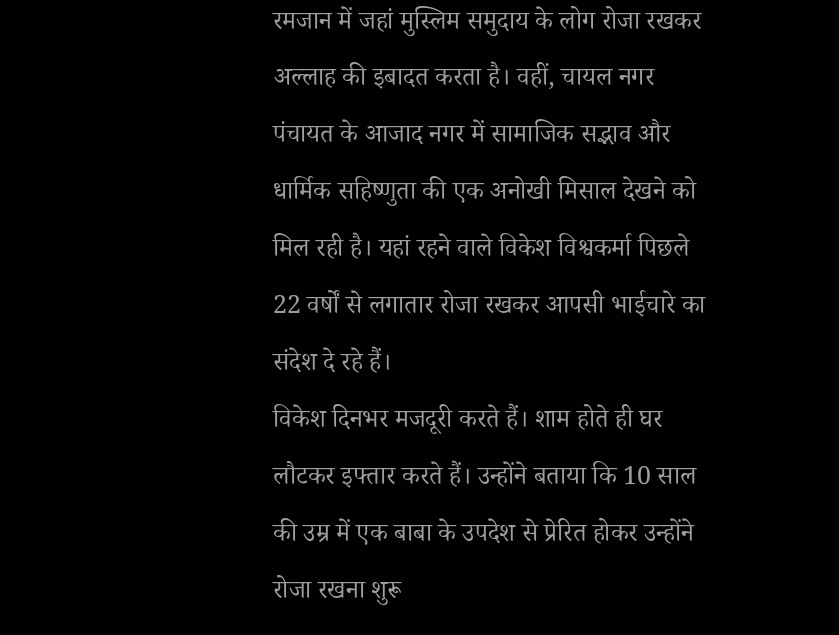रमजान में जहां मुस्लिम समुदाय के लोग रोजा रखकर अल्लाह की इबादत करता है। वहीं, चायल नगर पंचायत के आजाद नगर में सामाजिक सद्भाव और धार्मिक सहिष्णुता की एक अनोखी मिसाल देखने को मिल रही है। यहां रहने वाले विकेश विश्वकर्मा पिछले 22 वर्षों से लगातार रोजा रखकर आपसी भाईचारे का संदेश दे रहे हैं।
विकेश दिनभर मजदूरी करते हैं। शाम होते ही घर लौटकर इफ्तार करते हैं। उन्होंने बताया कि 10 साल की उम्र में एक बाबा के उपदेश से प्रेरित होकर उन्होंने रोजा रखना शुरू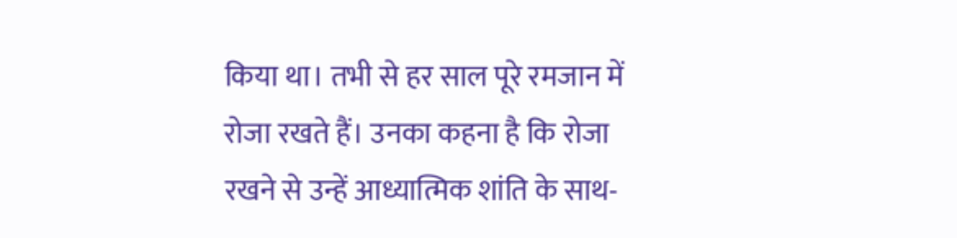किया था। तभी से हर साल पूरे रमजान में रोजा रखते हैं। उनका कहना है कि रोजा रखने से उन्हें आध्यात्मिक शांति के साथ-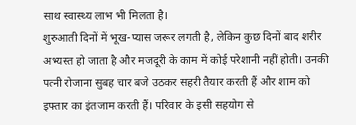साथ स्वास्थ्य लाभ भी मिलता है।
शुरुआती दिनों में भूख-प्यास जरूर लगती है, लेकिन कुछ दिनों बाद शरीर अभ्यस्त हो जाता है और मजदूरी के काम में कोई परेशानी नहीं होती। उनकी पत्नी रोजाना सुबह चार बजे उठकर सहरी तैयार करती हैं और शाम को इफ्तार का इंतजाम करती हैं। परिवार के इसी सहयोग से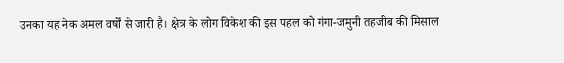उनका यह नेक अमल वर्षों से जारी है। क्षेत्र के लोग विकेश की इस पहल को गंगा-जमुनी तहजीब की मिसाल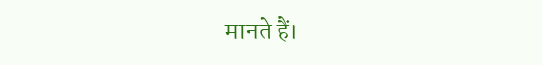मानते हैं।